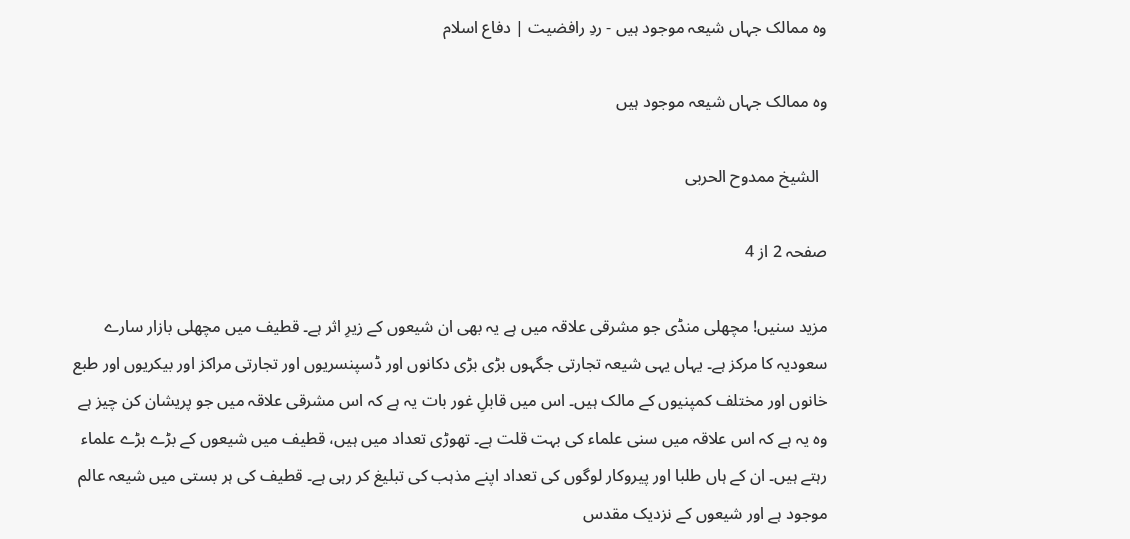وہ ممالک جہاں شیعہ موجود ہیں - ردِ رافضیت | دفاع اسلام

وہ ممالک جہاں شیعہ موجود ہیں

  الشیخ ممدوح الحربی

صفحہ 2 از 4

مزید سنیں! مچھلی منڈی جو مشرقی علاقہ میں ہے یہ بھی ان شیعوں کے زیرِ اثر ہے۔ قطیف میں مچھلی بازار سارے سعودیہ کا مرکز ہے۔ یہاں یہی شیعہ تجارتی جگہوں بڑی بڑی دکانوں اور ڈسپنسریوں اور تجارتی مراکز اور بیکریوں اور طبع خانوں اور مختلف کمپنیوں کے مالک ہیں۔ اس میں قابلِ غور بات یہ ہے کہ اس مشرقی علاقہ میں جو پریشان کن چیز ہے وہ یہ ہے کہ اس علاقہ میں سنی علماء کی بہت قلت ہے۔ تھوڑی تعداد میں ہیں، قطیف میں شیعوں کے بڑے بڑے علماء رہتے ہیں۔ ان کے ہاں طلبا اور پیروکار لوگوں کی تعداد اپنے مذہب کی تبلیغ کر رہی ہے۔ قطیف کی ہر بستی میں شیعہ عالم موجود ہے اور شیعوں کے نزدیک مقدس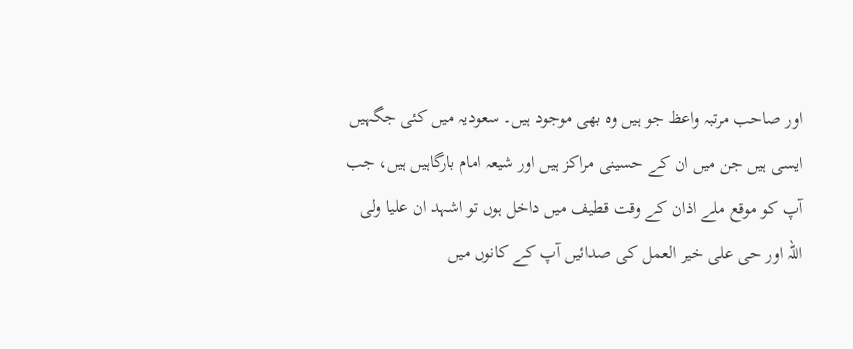اور صاحب مرتبہ واعظ جو ہیں وہ بھی موجود ہیں۔ سعودیہ میں کئی جگہیں ایسی ہیں جن میں ان کے حسینی مراکز ہیں اور شیعہ امام بارگاہیں ہیں، جب آپ کو موقع ملے اذان کے وقت قطیف میں داخل ہوں تو اشہد ان علیا ولی اللہ اور حی علی خیر العمل کی صدائیں آپ کے کانوں میں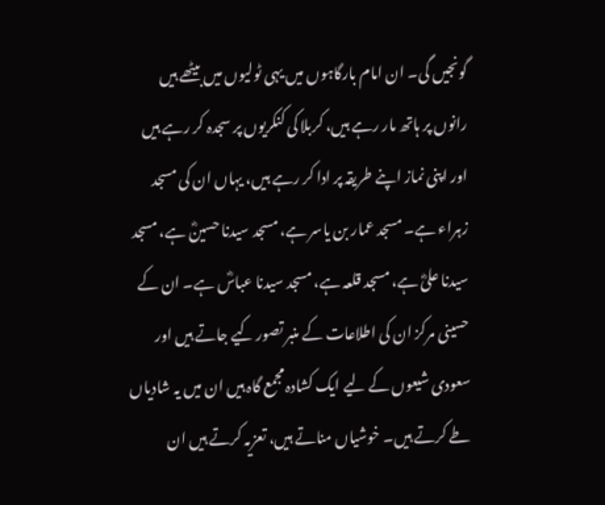گونجیں گی۔ ان امام بارگاہوں میں یہی ٹولیوں میں بیٹھے ہیں رانوں پر ہاتھ مار رہے ہیں، کربلا کی کنکریوں پر سجدہ کر رہے ہیں اور اپنی نماز اپنے طریقہ پر ادا کر رہے ہیں، یہاں ان کی مسجد زہراء ہے۔ مسجد عمار بن یاسر ہے، مسجد سیدنا حسینؓ ہے، مسجد سیدنا علیؓ ہے، مسجد قلعہ ہے، مسجد سیدنا عباسؓ ہے۔ ان کے حسینی مرکز ان کی اطلاعات کے منبر تصور کیے جاتے ہیں اور سعودی شیعوں کے لیے ایک کشادہ مجمع گاہ ہیں ان میں یہ شادیاں طے کرتے ہیں۔ خوشیاں مناتے ہیں، تعزیہ کرتے ہیں ان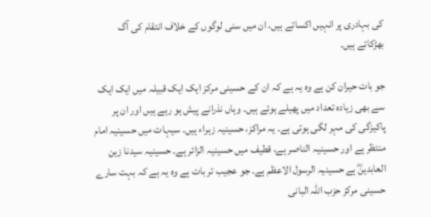کی بہادری پر انہیں اکساتے ہیں، ان میں سنی لوگوں کے خلاف انتقام کی آگ بھڑکاتے ہیں۔

جو بات حیران کن ہے وہ یہ ہے کہ ان کے حسینی مرکز ایک ایک قبیلہ میں ایک ایک سے بھی زیادہ تعداد میں پھیلے ہوئے ہیں۔ وہاں نذرانے پیش ہو رہے ہیں اور ان پر پاکیزگی کی مہر لگی ہوتی ہے۔ یہ مراکز، حسینیہ زہراء ہیں۔ سیہات میں حسینیہ امام منتظر ہے اور حسینیہ الناصر ہے، قطیف میں حسینیہ الزائر ہے۔ حسینیہ سیدنا زین العابدینؓ ہے حسینیہ الرسول الاعظم ہے۔ جو عجیب تر بات ہے وہ یہ ہے کہ بہت سارے حسینی مرکز حزب اللہ البانی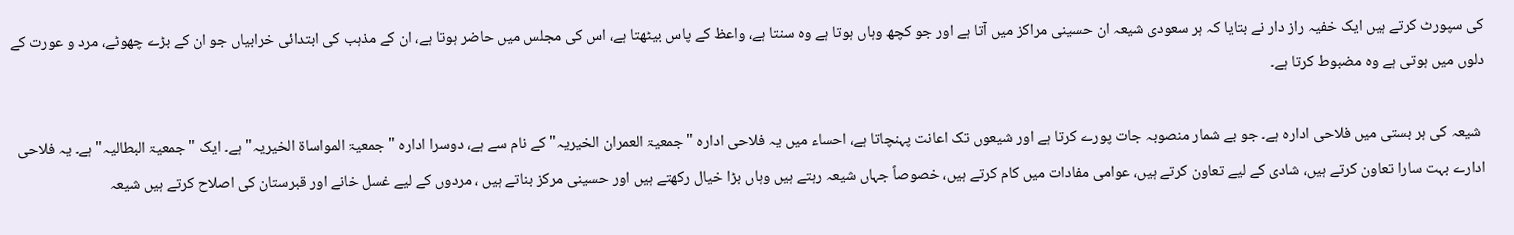کی سپورٹ کرتے ہیں ایک خفیہ راز دار نے بتایا کہ ہر سعودی شیعہ ان حسینی مراکز میں آتا ہے اور جو کچھ وہاں ہوتا ہے وہ سنتا ہے، واعظ کے پاس بیٹھتا ہے، اس کی مجلس میں حاضر ہوتا ہے، ان کے مذہب کی ابتدائی خرابیاں جو ان کے بڑے چھوٹے، مرد و عورت کے دلوں میں ہوتی ہے وہ مضبوط کرتا ہے۔

 شیعہ کی ہر بستی میں فلاحی ادارہ ہے۔ جو بے شمار منصوبہ جات پورے کرتا ہے اور شیعوں تک اعانت پہنچاتا ہے، احساء میں یہ فلاحی ادارہ "جمعیۃ العمران الخیریہ" کے نام سے ہے، دوسرا ادارہ "جمعیۃ المواساة الخيريہ" ہے۔ ایک "جمعیۃ البطالیہ" ہے۔ یہ فلاحی ادارے بہت سارا تعاون کرتے ہیں، شادی کے لیے تعاون کرتے ہیں، عوامی مفادات میں کام کرتے ہیں، خصوصاً جہاں شیعہ رہتے ہیں وہاں بڑا خیال رکھتے ہیں اور حسینی مرکز بناتے ہیں ، مردوں کے لیے غسل خانے اور قبرستان کی اصلاح کرتے ہیں شیعہ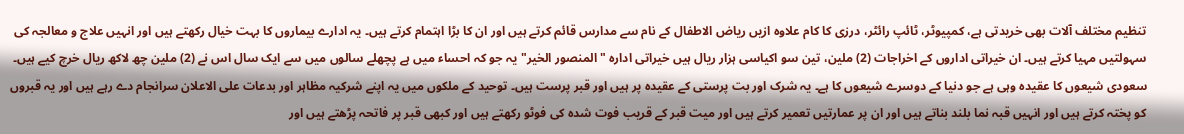تنظیم مختلف آلات بھی خریدتی ہے، کمپیوٹر، ٹائپ رائٹر، درزی کا کام علاوہ ازیں ریاض الاطفال کے نام سے مدارس قائم کرتے ہیں اور ان کا بڑا اہتمام کرتے ہیں۔ یہ ادارے بیماروں کا بہت خیال رکھتے ہیں اور انہیں علاج و معالجہ کی سہولتیں مہیا کرتے ہیں۔ ان خیراتی اداروں کے اخراجات (2) ملین، تین سو اکیاسی ہزار ریال ہیں خیراتی ادارہ "المنصور الخیر" یہ جو کہ احساء میں ہے پچھلے سالوں میں سے ایک سال اس نے (2) ملین چھ لاکھ ریال خرچ کیے ہیں۔ سعودی شیعوں کا عقیدہ وہی ہے جو دنیا کے دوسرے شیعوں کا ہے۔ یہ شرک اور بت پرستی کے عقیدہ پر ہیں اور قبر پرست ہیں۔ توحید کے ملکوں میں یہ اپنے شرکیہ مظاہر اور بدعات علی الاعلان سرانجام دے رہے ہیں اور یہ قبروں کو پختہ کرتے ہیں اور انہیں قبہ نما بلند بناتے ہیں اور ان پر عمارتیں تعمیر کرتے ہیں اور میت قبر کے قریب فوت شدہ کی فوٹو رکھتے ہیں اور کبھی قبر پر فاتحہ پڑھتے ہیں اور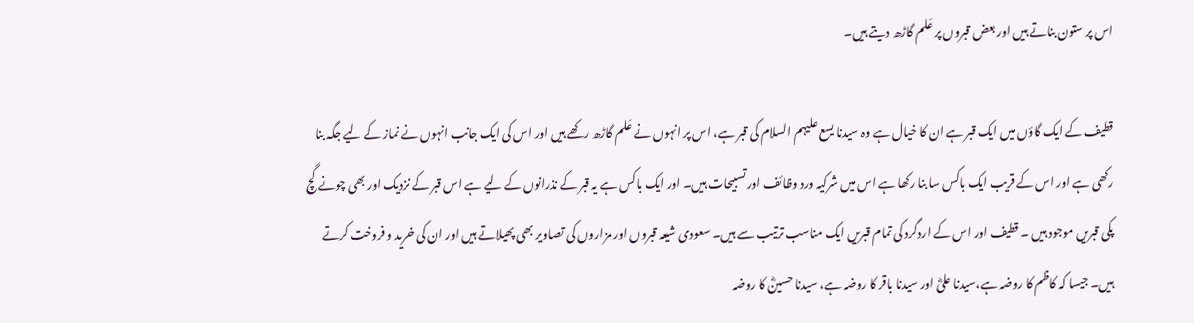اس پر ستون بناتے ہیں اور بعض قبروں پر عَلم گاڑھ دیتے ہیں۔

قطیف کے ایک گاؤں میں ایک قبر ہے ان کا خیال ہے وہ سیدنا یسع علیہم السلام کی قبر ہے، اس پر انہوں نے عَلم گاڑھ رکھے ہیں اور اس کی ایک جانب انہوں نے نماز کے لیے جگہ بنا رکھی ہے اور اس کے قریب ایک باکس سا بنا رکھا ہے اس میں شرکیہ ورد وظائف اور تسبیحات ہیں۔ اور ایک باکس ہے یہ قبر کے نذرانوں کے لیے ہے اس قبر کے نزدیک اور بھی چونے گچ پکی قبریں موجود ہیں ۔ قطیف اور اس کے اردگرد کی تمام قبریں ایک مناسب ترتیب سے ہیں۔ سعودی شیعہ قبروں اور مزاروں کی تصاویر بھی پھیلاتے ہیں اور ان کی خرید و فروخت کرتے ہیں۔ جیسا کہ کاظم کا روضہ ہے،سیدنا علیؓ اور سیدنا باقر کا روضہ ہے، سیدنا حسینؓ کا روضہ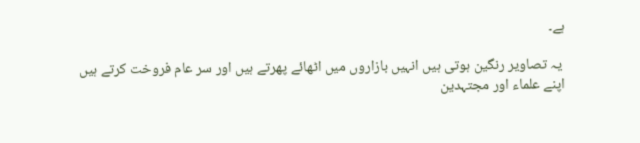ہے۔

 یہ تصاویر رنگین ہوتی ہیں انہیں بازاروں میں اٹھائے پھرتے ہیں اور سر عام فروخت کرتے ہیں اپنے علماء اور مجتہدین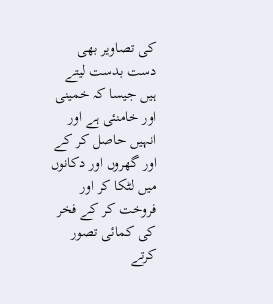کی تصاویر بھی دست بدست لیتے ہیں جیسا کہ خمینی اور خامنئی ہے اور انہیں حاصل کر کے اور گھروں اور دکانوں میں لٹکا کر اور فروخت کر کے فخر کی کمائی تصور کرتے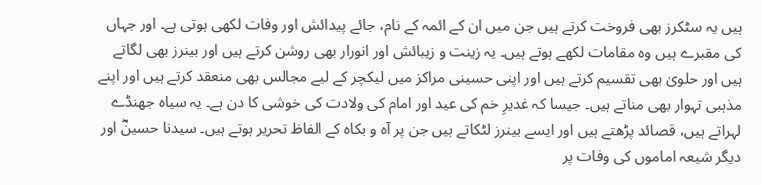ہیں یہ سٹکرز بھی فروخت کرتے ہیں جن میں ان کے ائمہ کے نام، جائے پیدائش اور وفات لکھی ہوتی ہے۔ اور جہاں کی مقبرے ہیں وہ مقامات لکھے ہوتے ہیں۔ یہ زینت و زیبائش اور انورار بھی روشن کرتے ہیں اور بینرز بھی لگاتے ہیں اور حلویٰ بھی تقسیم کرتے ہیں اور اپنی حسینی مراکز میں لیکچر کے لیے مجالس بھی منعقد کرتے ہیں اور اپنے مذہبی تہوار بھی مناتے ہیں۔ جیسا کہ غدیرِ خم کی عید اور امام کی ولادت کی خوشی کا دن ہے۔ یہ سیاہ جھنڈے لہراتے ہیں، قصائد پڑھتے ہیں اور ایسے بینرز لٹکاتے ہیں جن پر آہ و بکاہ کے الفاظ تحریر ہوتے ہیں۔ سیدنا حسینؓ اور دیگر شیعہ اماموں کی وفات پر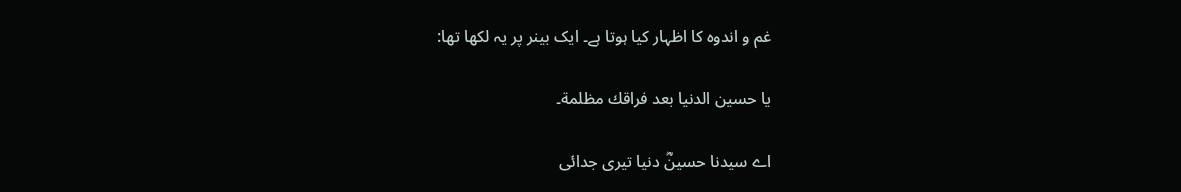غم و اندوہ کا اظہار کیا ہوتا ہے۔ ایک بینر پر یہ لکھا تھا:

يا حسين الدنيا بعد فراقك مظلمة۔

اے سیدنا حسینؓ دنیا تیری جدائی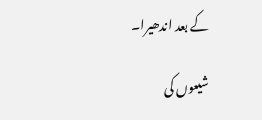کے بعد اندھیرا۔

شیعوں کی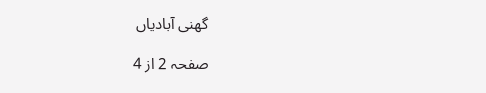گھنی آبادیاں

صفحہ 2 از 4